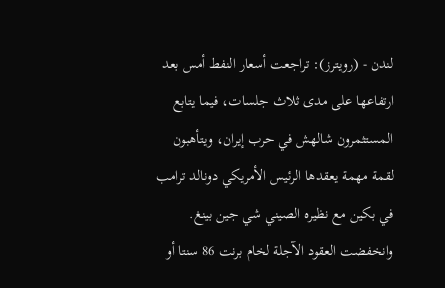لندن - (رويترز): تراجعت أسعار النفط أمس بعد ارتفاعها على مدى ثلاث جلسات، فيما يتابع المستثمرون شالهش في حرب إيران، ويتأهبون لقمة مهمة يعقدها الرئيس الأمريكي دونالد ترامب في بكين مع نظيره الصيني شي جين بينغ. وانخفضت العقود الآجلة لخام برنت 86 سنتا أو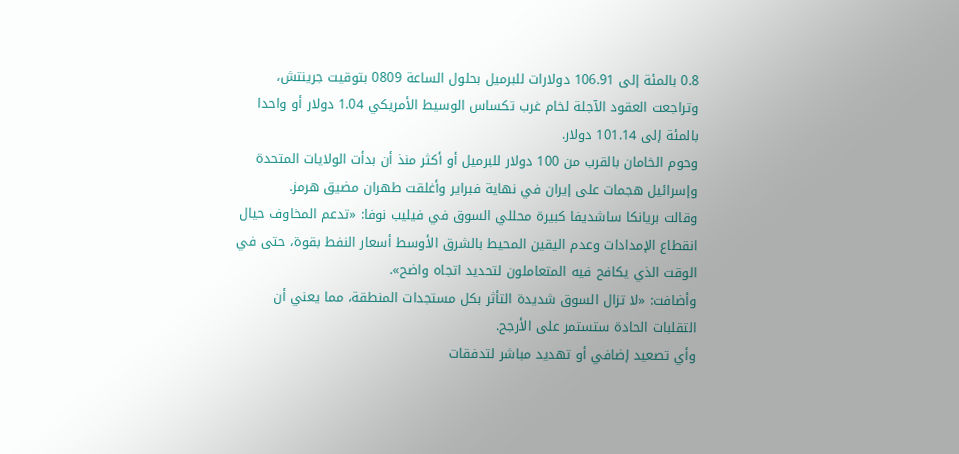0.8 بالمئة إلى 106.91 دولارات للبرميل بحلول الساعة 0809 بتوقيت جرينتش، وتراجعت العقود الآجلة لخام غرب تكساس الوسيط الأمريكي 1.04 دولار أو واحدا بالمئة إلى 101.14 دولار.
وحوم الخامان بالقرب من 100 دولار للبرميل أو أكثر منذ أن بدأت الولايات المتحدة وإسرائيل هجمات على إيران في نهاية فبراير وأغلقت طهران مضيق هرمز.
وقالت بريانكا ساشديفا كبيرة محللي السوق في فيليب نوفا: «تدعم المخاوف حيال انقطاع الإمدادات وعدم اليقين المحيط بالشرق الأوسط أسعار النفط بقوة، حتى في الوقت الذي يكافح فيه المتعاملون لتحديد اتجاه واضح».
وأضافت: «لا تزال السوق شديدة التأثر بكل مستجدات المنطقة، مما يعني أن التقلبات الحادة ستستمر على الأرجح.
وأي تصعيد إضافي أو تهديد مباشر لتدفقات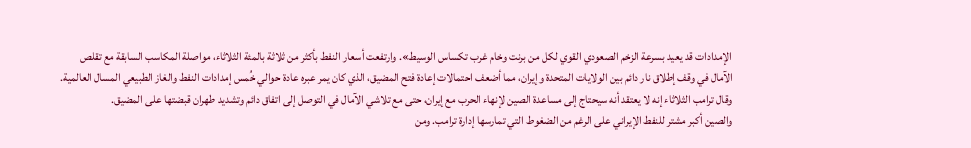الإمدادات قد يعيد بسرعة الزخم الصعودي القوي لكل من برنت وخام غرب تكساس الوسيط». وارتفعت أسعار النفط بأكثر من ثلاثة بالمئة الثلاثاء، مواصلة المكاسب السابقة مع تقلص الآمال في وقف إطلاق نار دائم بين الولايات المتحدة وإيران، مما أضعف احتمالات إعادة فتح المضيق، الذي كان يمر عبره عادة حوالي خُمس إمدادات النفط والغاز الطبيعي المسال العالمية.
وقال ترامب الثلاثاء إنه لا يعتقد أنه سيحتاج إلى مساعدة الصين لإنهاء الحرب مع إيران، حتى مع تلاشي الآمال في التوصل إلى اتفاق دائم وتشديد طهران قبضتها على المضيق.
والصين أكبر مشتر للنفط الإيراني على الرغم من الضغوط التي تمارسها إدارة ترامب. ومن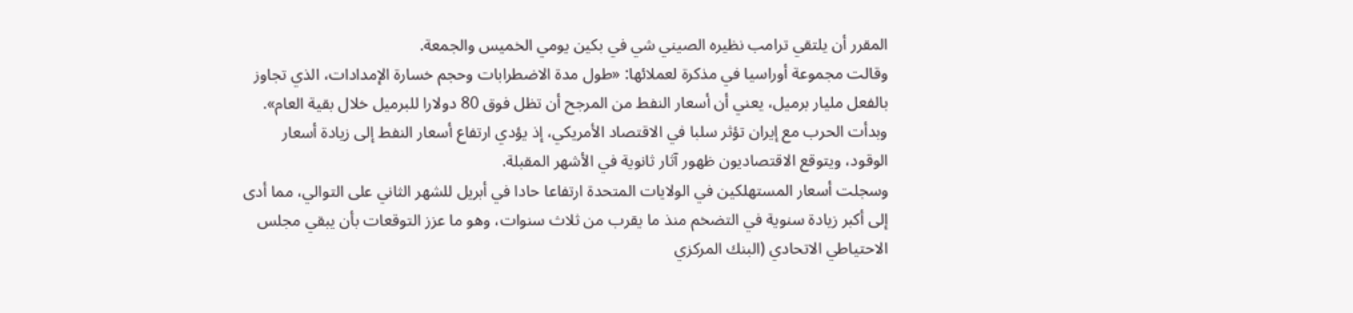المقرر أن يلتقي ترامب نظيره الصيني شي في بكين يومي الخميس والجمعة.
وقالت مجموعة أوراسيا في مذكرة لعملائها: «طول مدة الاضطرابات وحجم خسارة الإمدادات، الذي تجاوز بالفعل مليار برميل، يعني أن أسعار النفط من المرجح أن تظل فوق 80 دولارا للبرميل خلال بقية العام».
وبدأت الحرب مع إيران تؤثر سلبا في الاقتصاد الأمريكي، إذ يؤدي ارتفاع أسعار النفط إلى زيادة أسعار الوقود، ويتوقع الاقتصاديون ظهور آثار ثانوية في الأشهر المقبلة.
وسجلت أسعار المستهلكين في الولايات المتحدة ارتفاعا حادا في أبريل للشهر الثاني على التوالي، مما أدى إلى أكبر زيادة سنوية في التضخم منذ ما يقرب من ثلاث سنوات، وهو ما عزز التوقعات بأن يبقي مجلس الاحتياطي الاتحادي (البنك المركزي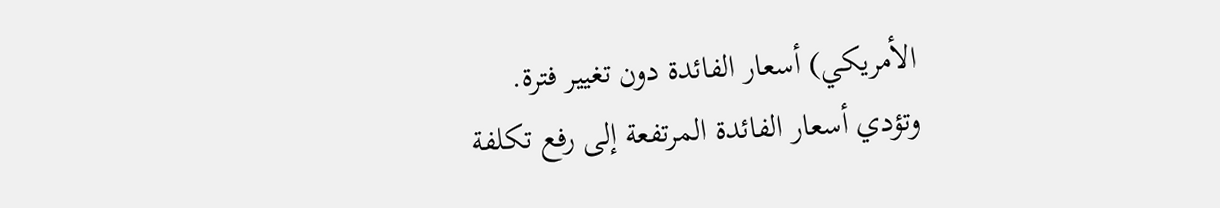الأمريكي) أسعار الفائدة دون تغيير فترة.
وتؤدي أسعار الفائدة المرتفعة إلى رفع تكلفة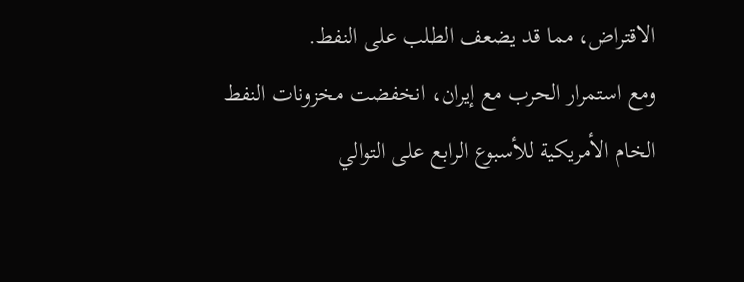الاقتراض، مما قد يضعف الطلب على النفط.
ومع استمرار الحرب مع إيران، انخفضت مخزونات النفط الخام الأمريكية للأسبوع الرابع على التوالي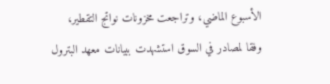الأسبوع الماضي، وتراجعت مخزونات نواتج التقطير، وفقا لمصادر في السوق استشهدت ببيانات معهد البترول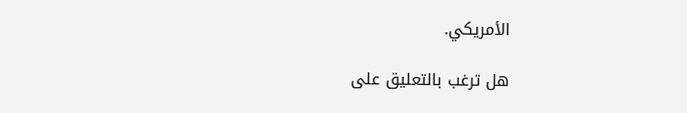الأمريكي.

هل ترغب بالتعليق على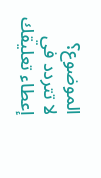الموضوع؟
لا تتردد في إعطاء تعليقك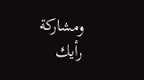ومشاركة رأيك